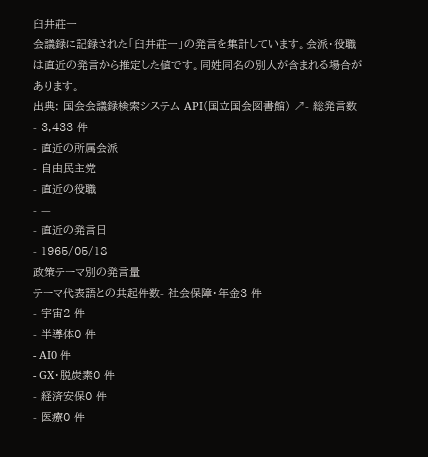臼井莊一
会議録に記録された「臼井莊一」の発言を集計しています。会派・役職は直近の発言から推定した値です。同姓同名の別人が含まれる場合があります。
出典: 国会会議録検索システム API(国立国会図書館) ↗- 総発言数
- 3,433 件
- 直近の所属会派
- 自由民主党
- 直近の役職
- —
- 直近の発言日
- 1965/05/18
政策テーマ別の発言量
テーマ代表語との共起件数- 社会保障・年金3 件
- 宇宙2 件
- 半導体0 件
- AI0 件
- GX・脱炭素0 件
- 経済安保0 件
- 医療0 件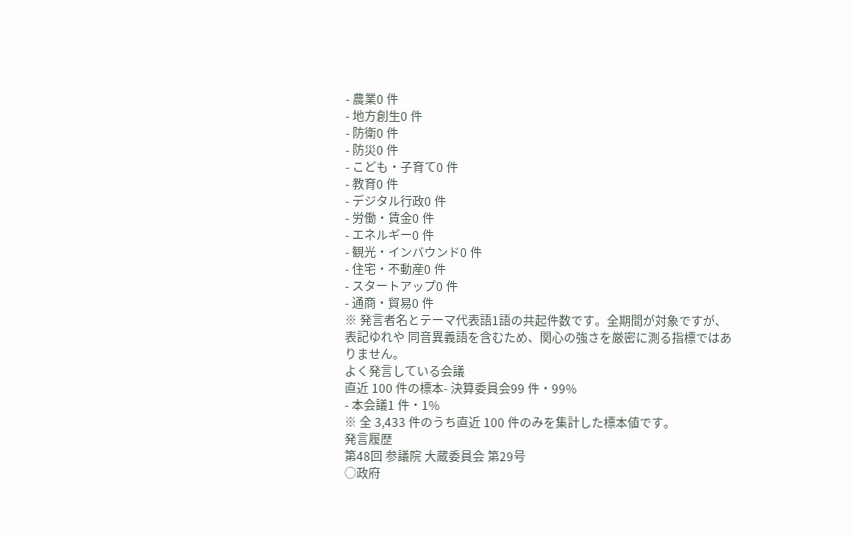- 農業0 件
- 地方創生0 件
- 防衛0 件
- 防災0 件
- こども・子育て0 件
- 教育0 件
- デジタル行政0 件
- 労働・賃金0 件
- エネルギー0 件
- 観光・インバウンド0 件
- 住宅・不動産0 件
- スタートアップ0 件
- 通商・貿易0 件
※ 発言者名とテーマ代表語1語の共起件数です。全期間が対象ですが、表記ゆれや 同音異義語を含むため、関心の強さを厳密に測る指標ではありません。
よく発言している会議
直近 100 件の標本- 決算委員会99 件・99%
- 本会議1 件・1%
※ 全 3,433 件のうち直近 100 件のみを集計した標本値です。
発言履歴
第48回 参議院 大蔵委員会 第29号
○政府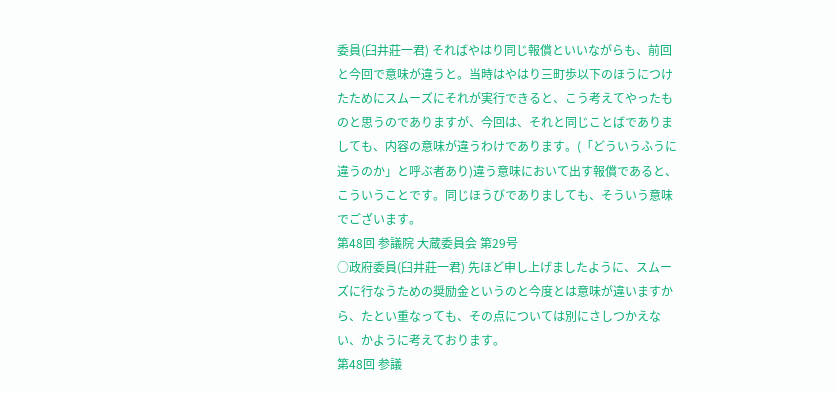委員(臼井莊一君) そればやはり同じ報償といいながらも、前回と今回で意味が違うと。当時はやはり三町歩以下のほうにつけたためにスムーズにそれが実行できると、こう考えてやったものと思うのでありますが、今回は、それと同じことばでありましても、内容の意味が違うわけであります。(「どういうふうに違うのか」と呼ぶ者あり)違う意味において出す報償であると、こういうことです。同じほうびでありましても、そういう意味でございます。
第48回 参議院 大蔵委員会 第29号
○政府委員(臼井莊一君) 先ほど申し上げましたように、スムーズに行なうための奨励金というのと今度とは意味が違いますから、たとい重なっても、その点については別にさしつかえない、かように考えております。
第48回 参議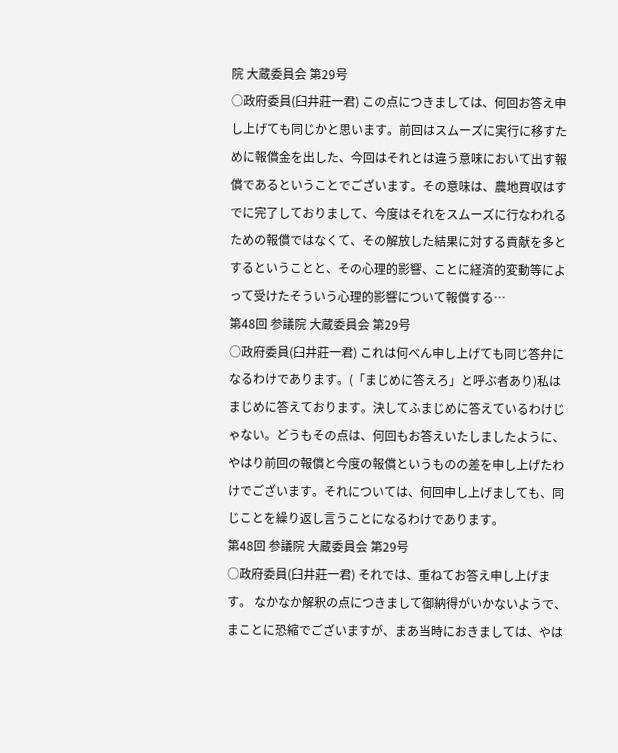院 大蔵委員会 第29号
○政府委員(臼井莊一君) この点につきましては、何回お答え申し上げても同じかと思います。前回はスムーズに実行に移すために報償金を出した、今回はそれとは違う意味において出す報償であるということでございます。その意味は、農地買収はすでに完了しておりまして、今度はそれをスムーズに行なわれるための報償ではなくて、その解放した結果に対する貢献を多とするということと、その心理的影響、ことに経済的変動等によって受けたそういう心理的影響について報償する…
第48回 参議院 大蔵委員会 第29号
○政府委員(臼井莊一君) これは何べん申し上げても同じ答弁になるわけであります。(「まじめに答えろ」と呼ぶ者あり)私はまじめに答えております。決してふまじめに答えているわけじゃない。どうもその点は、何回もお答えいたしましたように、やはり前回の報償と今度の報償というものの差を申し上げたわけでございます。それについては、何回申し上げましても、同じことを繰り返し言うことになるわけであります。
第48回 参議院 大蔵委員会 第29号
○政府委員(臼井莊一君) それでは、重ねてお答え申し上げます。 なかなか解釈の点につきまして御納得がいかないようで、まことに恐縮でございますが、まあ当時におきましては、やは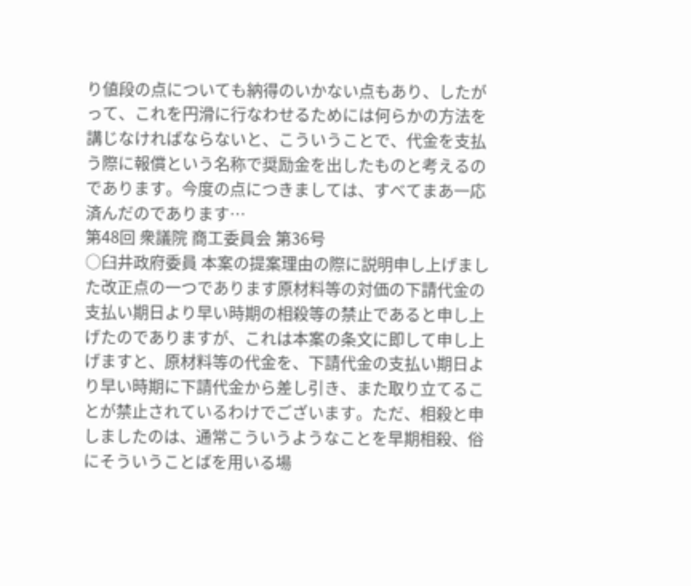り値段の点についても納得のいかない点もあり、したがって、これを円滑に行なわせるためには何らかの方法を講じなければならないと、こういうことで、代金を支払う際に報償という名称で奨励金を出したものと考えるのであります。今度の点につきましては、すべてまあ一応済んだのであります…
第48回 衆議院 商工委員会 第36号
○臼井政府委員 本案の提案理由の際に説明申し上げました改正点の一つであります原材料等の対価の下請代金の支払い期日より早い時期の相殺等の禁止であると申し上げたのでありますが、これは本案の条文に即して申し上げますと、原材料等の代金を、下請代金の支払い期日より早い時期に下請代金から差し引き、また取り立てることが禁止されているわけでございます。ただ、相殺と申しましたのは、通常こういうようなことを早期相殺、俗にそういうことばを用いる場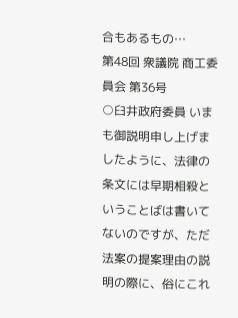合もあるもの…
第48回 衆議院 商工委員会 第36号
○臼井政府委員 いまも御説明申し上げましたように、法律の条文には早期相殺ということばは書いてないのですが、ただ法案の提案理由の説明の際に、俗にこれ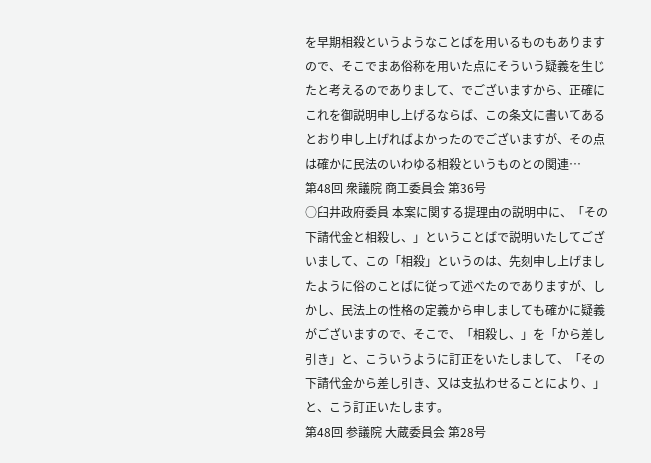を早期相殺というようなことばを用いるものもありますので、そこでまあ俗称を用いた点にそういう疑義を生じたと考えるのでありまして、でございますから、正確にこれを御説明申し上げるならば、この条文に書いてあるとおり申し上げればよかったのでございますが、その点は確かに民法のいわゆる相殺というものとの関連…
第48回 衆議院 商工委員会 第36号
○臼井政府委員 本案に関する提理由の説明中に、「その下請代金と相殺し、」ということばで説明いたしてございまして、この「相殺」というのは、先刻申し上げましたように俗のことばに従って述べたのでありますが、しかし、民法上の性格の定義から申しましても確かに疑義がございますので、そこで、「相殺し、」を「から差し引き」と、こういうように訂正をいたしまして、「その下請代金から差し引き、又は支払わせることにより、」と、こう訂正いたします。
第48回 参議院 大蔵委員会 第28号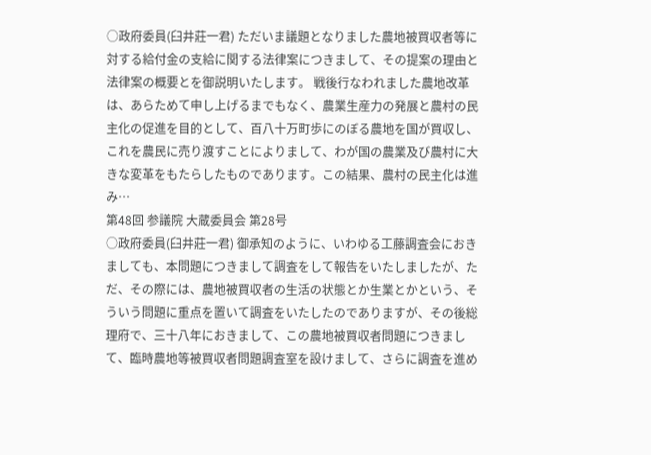○政府委員(臼井莊一君) ただいま議題となりました農地被買収者等に対する給付金の支給に関する法律案につきまして、その提案の理由と法律案の概要とを御説明いたします。 戦後行なわれました農地改革は、あらためて申し上げるまでもなく、農業生産力の発展と農村の民主化の促進を目的として、百八十万町歩にのぼる農地を国が買収し、これを農民に売り渡すことによりまして、わが国の農業及び農村に大きな変革をもたらしたものであります。この結果、農村の民主化は進み…
第48回 参議院 大蔵委員会 第28号
○政府委員(臼井莊一君) 御承知のように、いわゆる工藤調査会におきましても、本問題につきまして調査をして報告をいたしましたが、ただ、その際には、農地被買収者の生活の状態とか生業とかという、そういう問題に重点を置いて調査をいたしたのでありますが、その後総理府で、三十八年におきまして、この農地被買収者問題につきまして、臨時農地等被買収者問題調査室を設けまして、さらに調査を進め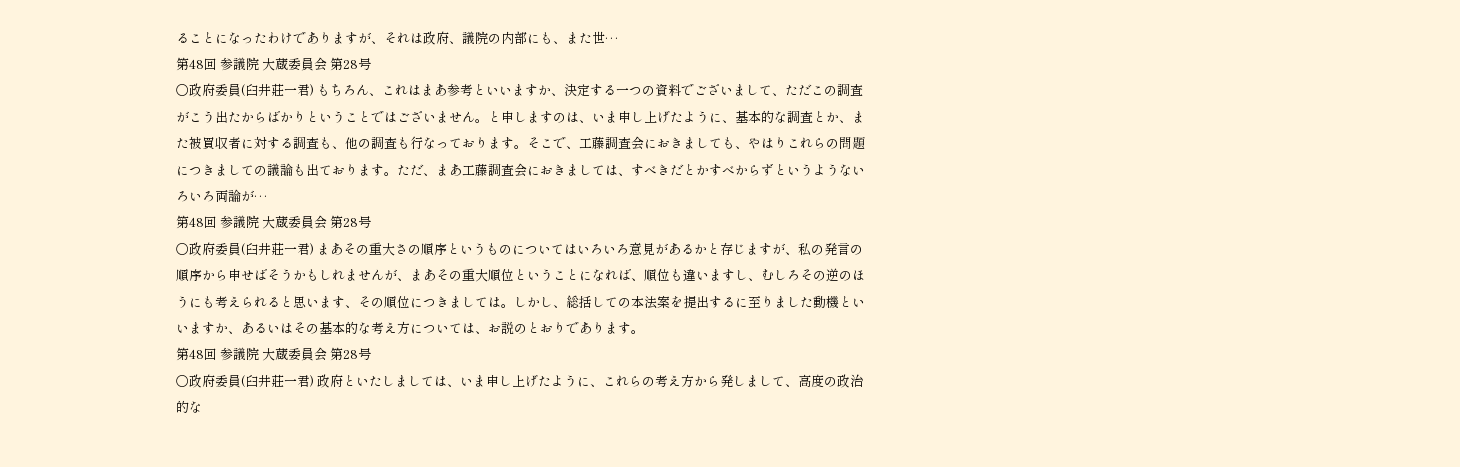ることになったわけでありますが、それは政府、議院の内部にも、また世…
第48回 参議院 大蔵委員会 第28号
○政府委員(臼井莊一君) もちろん、これはまあ参考といいますか、決定する一つの資料でございまして、ただこの調査がこう出たからばかりということではございません。と申しますのは、いま申し上げたように、基本的な調査とか、また被買収者に対する調査も、他の調査も行なっております。そこで、工藤調査会におきましても、やはりこれらの問題につきましての議論も出ております。ただ、まあ工藤調査会におきましては、すべきだとかすべからずというようないろいろ両論が…
第48回 参議院 大蔵委員会 第28号
○政府委員(臼井莊一君) まあその重大さの順序というものについてはいろいろ意見があるかと存じますが、私の発言の順序から申せばそうかもしれませんが、まあその重大順位ということになれば、順位も違いますし、むしろその逆のほうにも考えられると思います、その順位につきましては。しかし、総括しての本法案を提出するに至りました動機といいますか、あるいはその基本的な考え方については、お説のとおりであります。
第48回 参議院 大蔵委員会 第28号
○政府委員(臼井莊一君) 政府といたしましては、いま申し上げたように、これらの考え方から発しまして、高度の政治的な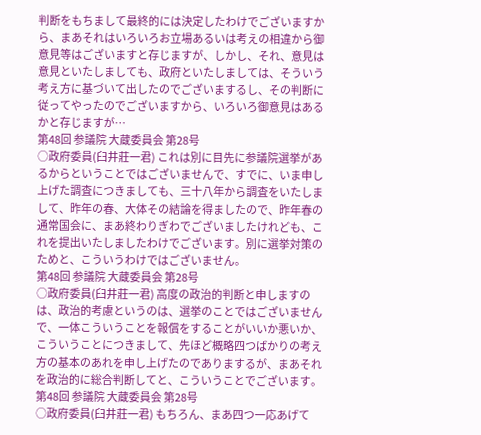判断をもちまして最終的には決定したわけでございますから、まあそれはいろいろお立場あるいは考えの相違から御意見等はございますと存じますが、しかし、それ、意見は意見といたしましても、政府といたしましては、そういう考え方に基づいて出したのでございまするし、その判断に従ってやったのでございますから、いろいろ御意見はあるかと存じますが…
第48回 参議院 大蔵委員会 第28号
○政府委員(臼井莊一君) これは別に目先に参議院選挙があるからということではございませんで、すでに、いま申し上げた調査につきましても、三十八年から調査をいたしまして、昨年の春、大体その結論を得ましたので、昨年春の通常国会に、まあ終わりぎわでございましたけれども、これを提出いたしましたわけでございます。別に選挙対策のためと、こういうわけではございません。
第48回 参議院 大蔵委員会 第28号
○政府委員(臼井莊一君) 高度の政治的判断と申しますのは、政治的考慮というのは、選挙のことではございませんで、一体こういうことを報償をすることがいいか悪いか、こういうことにつきまして、先ほど概略四つばかりの考え方の基本のあれを申し上げたのでありまするが、まあそれを政治的に総合判断してと、こういうことでございます。
第48回 参議院 大蔵委員会 第28号
○政府委員(臼井莊一君) もちろん、まあ四つ一応あげて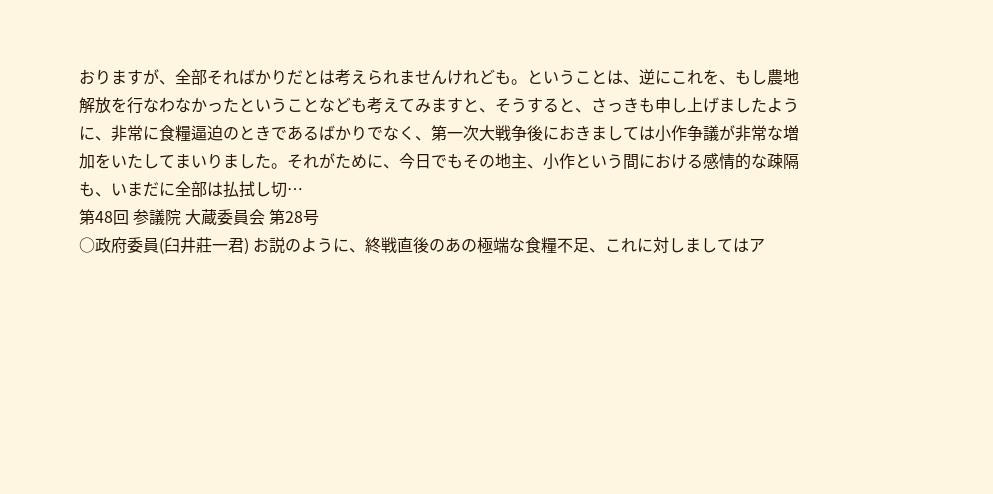おりますが、全部そればかりだとは考えられませんけれども。ということは、逆にこれを、もし農地解放を行なわなかったということなども考えてみますと、そうすると、さっきも申し上げましたように、非常に食糧逼迫のときであるばかりでなく、第一次大戦争後におきましては小作争議が非常な増加をいたしてまいりました。それがために、今日でもその地主、小作という間における感情的な疎隔も、いまだに全部は払拭し切…
第48回 参議院 大蔵委員会 第28号
○政府委員(臼井莊一君) お説のように、終戦直後のあの極端な食糧不足、これに対しましてはア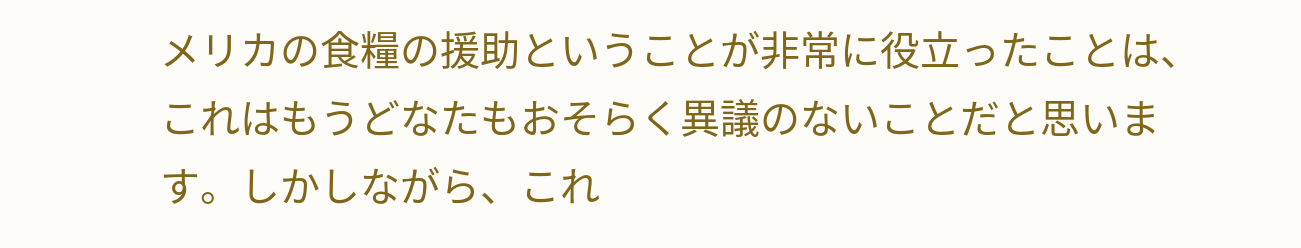メリカの食糧の援助ということが非常に役立ったことは、これはもうどなたもおそらく異議のないことだと思います。しかしながら、これ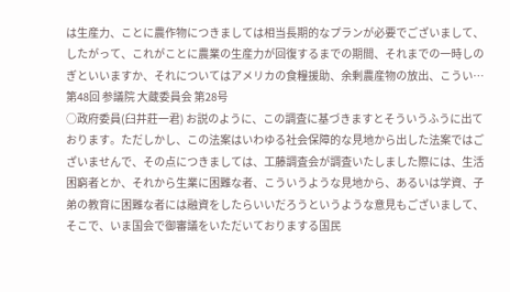は生産力、ことに農作物につきましては相当長期的なプランが必要でございまして、したがって、これがことに農業の生産力が回復するまでの期間、それまでの一時しのぎといいますか、それについてはアメリカの食糧援助、余剰農産物の放出、こうい…
第48回 参議院 大蔵委員会 第28号
○政府委員(臼井莊一君) お説のように、この調査に基づきますとそういうふうに出ております。ただしかし、この法案はいわゆる社会保障的な見地から出した法案ではございませんで、その点につきましては、工藤調査会が調査いたしました際には、生活困窮者とか、それから生業に困難な者、こういうような見地から、あるいは学資、子弟の教育に困難な者には融資をしたらいいだろうというような意見もございまして、そこで、いま国会で御審議をいただいておりまする国民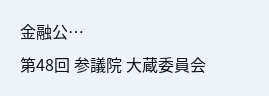金融公…
第48回 参議院 大蔵委員会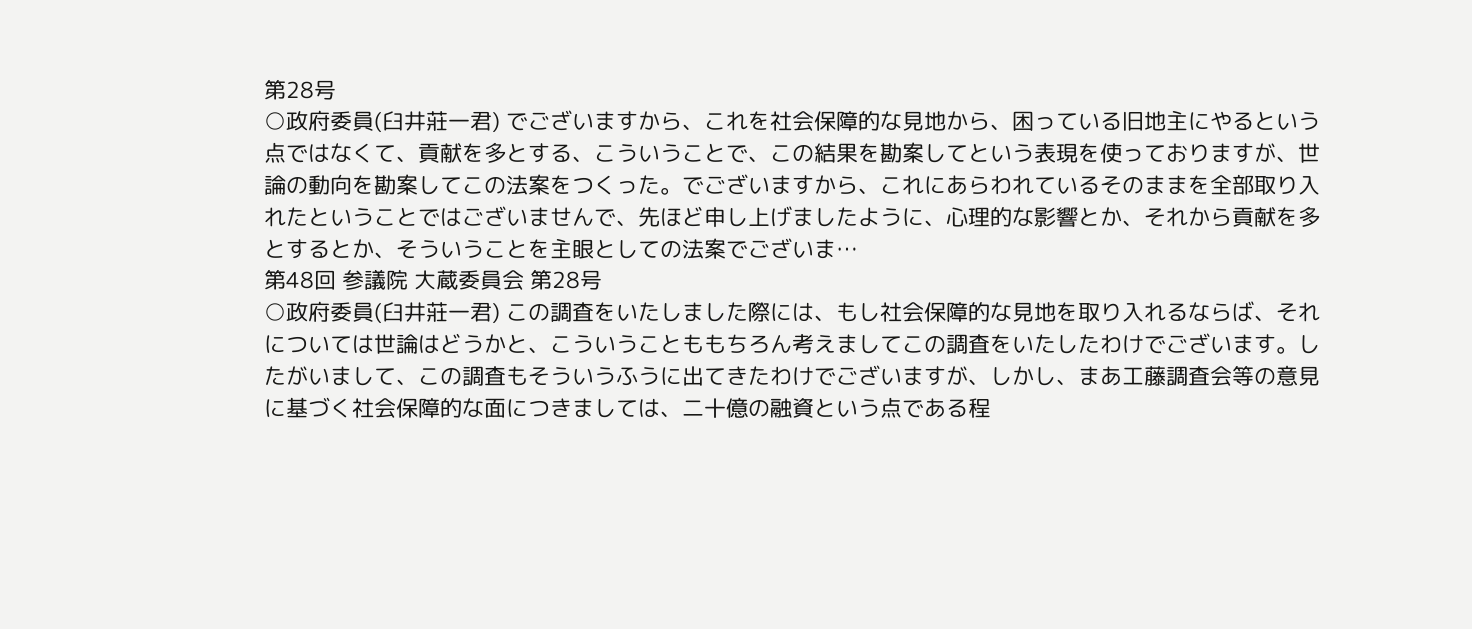第28号
○政府委員(臼井莊一君) でございますから、これを社会保障的な見地から、困っている旧地主にやるという点ではなくて、貢献を多とする、こういうことで、この結果を勘案してという表現を使っておりますが、世論の動向を勘案してこの法案をつくった。でございますから、これにあらわれているそのままを全部取り入れたということではございませんで、先ほど申し上げましたように、心理的な影響とか、それから貢献を多とするとか、そういうことを主眼としての法案でございま…
第48回 参議院 大蔵委員会 第28号
○政府委員(臼井莊一君) この調査をいたしました際には、もし社会保障的な見地を取り入れるならば、それについては世論はどうかと、こういうことももちろん考えましてこの調査をいたしたわけでございます。したがいまして、この調査もそういうふうに出てきたわけでございますが、しかし、まあ工藤調査会等の意見に基づく社会保障的な面につきましては、二十億の融資という点である程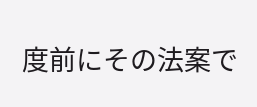度前にその法案で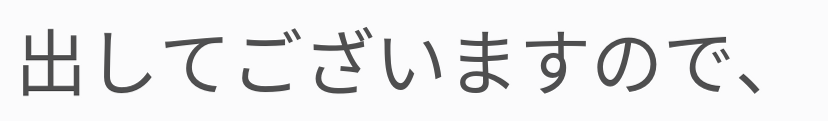出してございますので、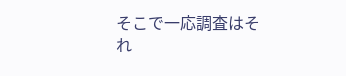そこで一応調査はそれ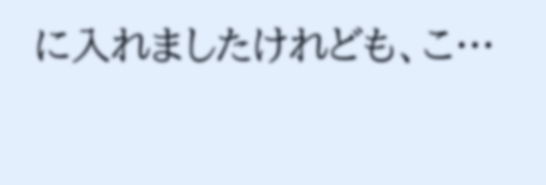に入れましたけれども、こ…